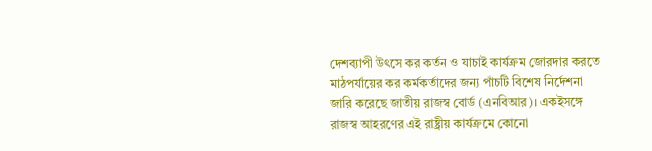দেশব্যাপী উৎসে কর কর্তন ও যাচাই কার্যক্রম জোরদার করতে মাঠপর্যায়ের কর কর্মকর্তাদের জন্য পাঁচটি বিশেষ নির্দেশনা জারি করেছে জাতীয় রাজস্ব বোর্ড (এনবিআর)। একইসঙ্গে রাজস্ব আহরণের এই রাষ্ট্রীয় কার্যক্রমে কোনো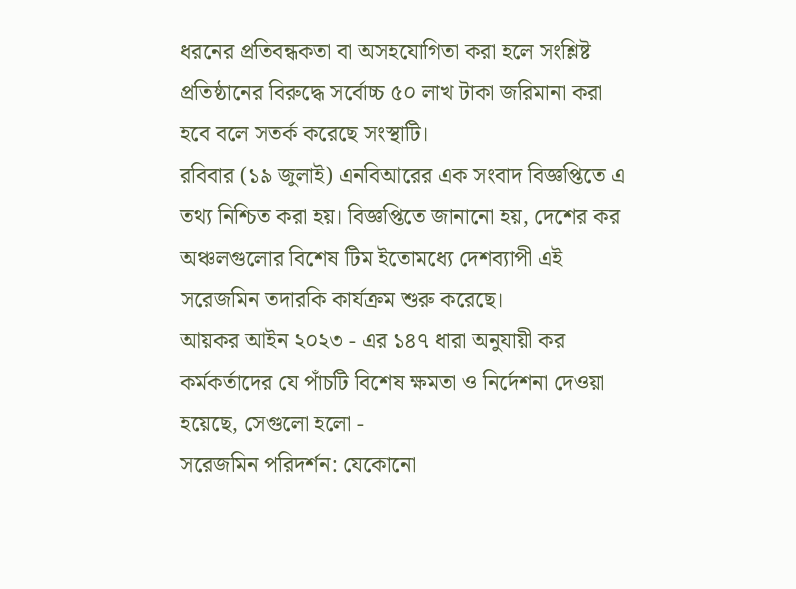ধরনের প্রতিবন্ধকতা বা অসহযোগিতা করা হলে সংশ্লিষ্ট প্রতিষ্ঠানের বিরুদ্ধে সর্বোচ্চ ৫০ লাখ টাকা জরিমানা করা হবে বলে সতর্ক করেছে সংস্থাটি।
রবিবার (১৯ জুলাই) এনবিআরের এক সংবাদ বিজ্ঞপ্তিতে এ তথ্য নিশ্চিত করা হয়। বিজ্ঞপ্তিতে জানানো হয়, দেশের কর অঞ্চলগুলোর বিশেষ টিম ইতোমধ্যে দেশব্যাপী এই সরেজমিন তদারকি কার্যক্রম শুরু করেছে।
আয়কর আইন ২০২৩ - এর ১৪৭ ধারা অনুযায়ী কর কর্মকর্তাদের যে পাঁচটি বিশেষ ক্ষমতা ও নির্দেশনা দেওয়া হয়েছে, সেগুলো হলো -
সরেজমিন পরিদর্শন: যেকোনো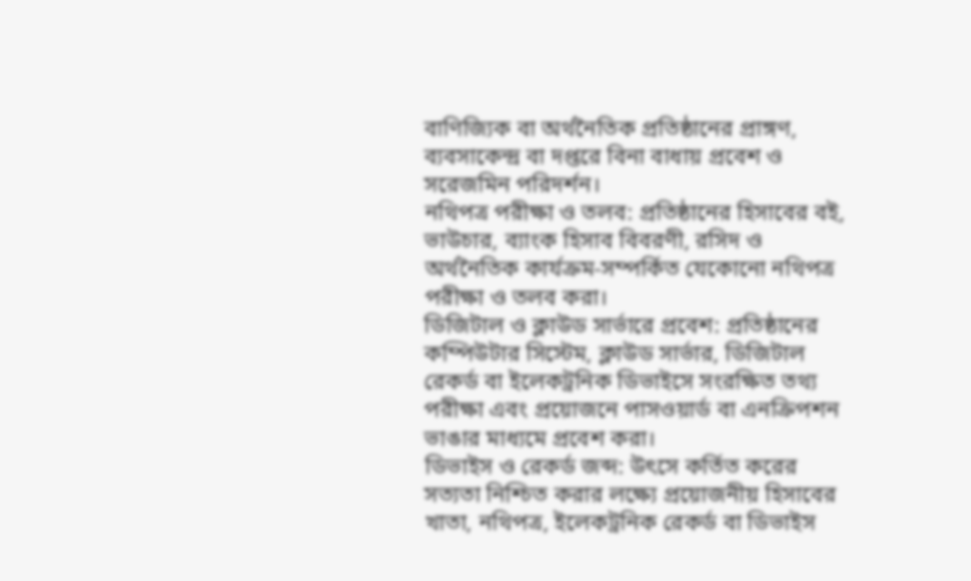বাণিজ্যিক বা অর্থনৈতিক প্রতিষ্ঠানের প্রাঙ্গণ, ব্যবসাকেন্দ্র বা দপ্তরে বিনা বাধায় প্রবেশ ও সরেজমিন পরিদর্শন।
নথিপত্র পরীক্ষা ও তলব: প্রতিষ্ঠানের হিসাবের বই, ভাউচার, ব্যাংক হিসাব বিবরণী, রসিদ ও অর্থনৈতিক কার্যক্রম-সম্পর্কিত যেকোনো নথিপত্র পরীক্ষা ও তলব করা।
ডিজিটাল ও ক্লাউড সার্ভারে প্রবেশ: প্রতিষ্ঠানের কম্পিউটার সিস্টেম, ক্লাউড সার্ভার, ডিজিটাল রেকর্ড বা ইলেকট্রনিক ডিভাইসে সংরক্ষিত তথ্য পরীক্ষা এবং প্রয়োজনে পাসওয়ার্ড বা এনক্রিপশন ভাঙার মাধ্যমে প্রবেশ করা।
ডিভাইস ও রেকর্ড জব্দ: উৎসে কর্তিত করের সত্যতা নিশ্চিত করার লক্ষ্যে প্রয়োজনীয় হিসাবের খাতা, নথিপত্র, ইলেকট্রনিক রেকর্ড বা ডিভাইস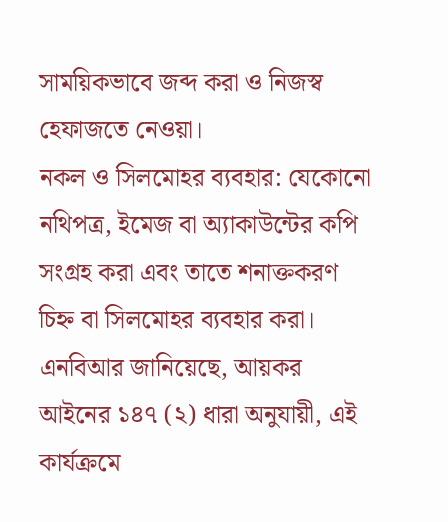সাময়িকভাবে জব্দ করা ও নিজস্ব হেফাজতে নেওয়া।
নকল ও সিলমোহর ব্যবহার: যেকোনো নথিপত্র, ইমেজ বা অ্যাকাউন্টের কপি সংগ্রহ করা এবং তাতে শনাক্তকরণ চিহ্ন বা সিলমোহর ব্যবহার করা।
এনবিআর জানিয়েছে, আয়কর আইনের ১৪৭ (২) ধারা অনুযায়ী, এই কার্যক্রমে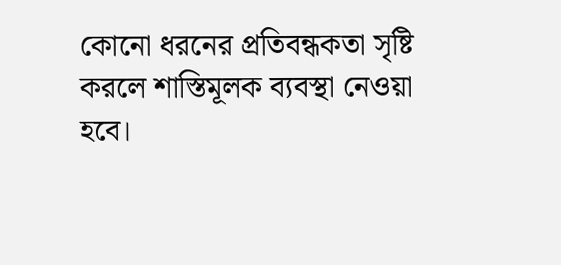কোনো ধরনের প্রতিবন্ধকতা সৃষ্টি করলে শাস্তিমূলক ব্যবস্থা নেওয়া হবে।